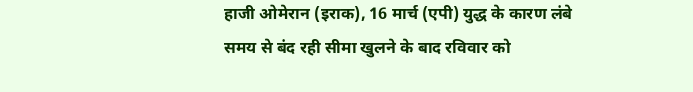हाजी ओमेरान (इराक), 16 मार्च (एपी) युद्ध के कारण लंबे समय से बंद रही सीमा खुलने के बाद रविवार को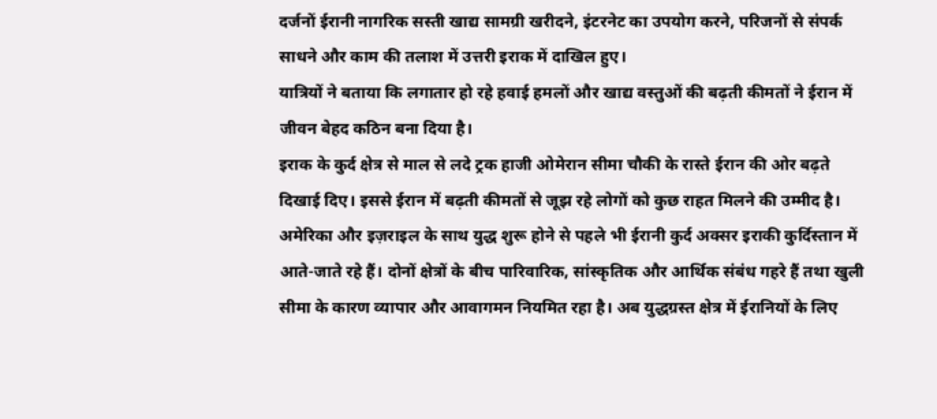दर्जनों ईरानी नागरिक सस्ती खाद्य सामग्री खरीदने, इंटरनेट का उपयोग करने, परिजनों से संपर्क साधने और काम की तलाश में उत्तरी इराक में दाखिल हुए।
यात्रियों ने बताया कि लगातार हो रहे हवाई हमलों और खाद्य वस्तुओं की बढ़ती कीमतों ने ईरान में जीवन बेहद कठिन बना दिया है।
इराक के कुर्द क्षेत्र से माल से लदे ट्रक हाजी ओमेरान सीमा चौकी के रास्ते ईरान की ओर बढ़ते दिखाई दिए। इससे ईरान में बढ़ती कीमतों से जूझ रहे लोगों को कुछ राहत मिलने की उम्मीद है।
अमेरिका और इज़राइल के साथ युद्ध शुरू होने से पहले भी ईरानी कुर्द अक्सर इराकी कुर्दिस्तान में आते-जाते रहे हैं। दोनों क्षेत्रों के बीच पारिवारिक, सांस्कृतिक और आर्थिक संबंध गहरे हैं तथा खुली सीमा के कारण व्यापार और आवागमन नियमित रहा है। अब युद्धग्रस्त क्षेत्र में ईरानियों के लिए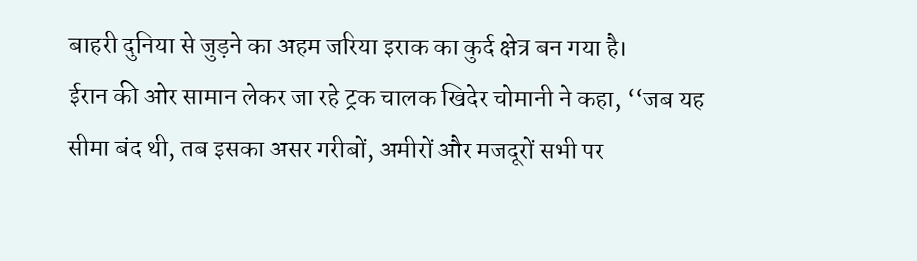बाहरी दुनिया से जुड़ने का अहम जरिया इराक का कुर्द क्षेत्र बन गया है।
ईरान की ओर सामान लेकर जा रहे ट्रक चालक खिदेर चोमानी ने कहा, ‘‘जब यह सीमा बंद थी, तब इसका असर गरीबों, अमीरों और मजदूरों सभी पर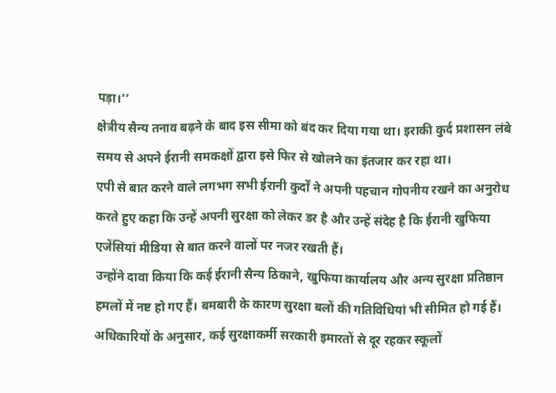पड़ा।’’
क्षेत्रीय सैन्य तनाव बढ़ने के बाद इस सीमा को बंद कर दिया गया था। इराकी कुर्द प्रशासन लंबे समय से अपने ईरानी समकक्षों द्वारा इसे फिर से खोलने का इंतजार कर रहा था।
एपी से बात करने वाले लगभग सभी ईरानी कुर्दों ने अपनी पहचान गोपनीय रखने का अनुरोध करते हुए कहा कि उन्हें अपनी सुरक्षा को लेकर डर है और उन्हें संदेह है कि ईरानी खुफिया एजेंसियां मीडिया से बात करने वालों पर नजर रखती हैं।
उन्होंने दावा किया कि कई ईरानी सैन्य ठिकाने, खुफिया कार्यालय और अन्य सुरक्षा प्रतिष्ठान हमलों में नष्ट हो गए हैं। बमबारी के कारण सुरक्षा बलों की गतिविधियां भी सीमित हो गई हैं।
अधिकारियों के अनुसार, कई सुरक्षाकर्मी सरकारी इमारतों से दूर रहकर स्कूलों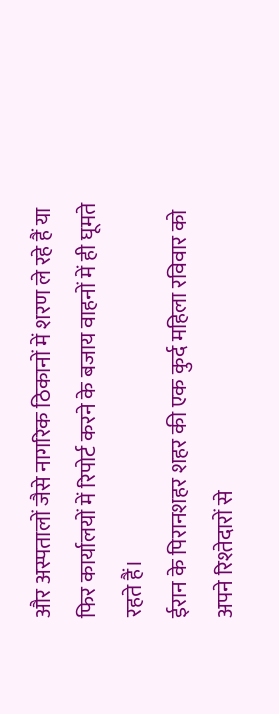और अस्पतालों जैसे नागरिक ठिकानों में शरण ले रहे हैं या फिर कार्यालयों में रिपोर्ट करने के बजाय वाहनों में ही घूमते रहते हैं।
ईरान के पिरानशहर शहर की एक कुर्द महिला रविवार को अपने रिश्तेदारों से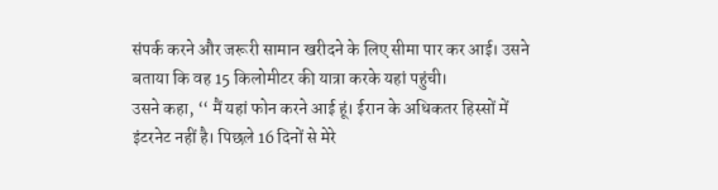संपर्क करने और जरूरी सामान खरीदने के लिए सीमा पार कर आई। उसने बताया कि वह 15 किलोमीटर की यात्रा करके यहां पहुंची।
उसने कहा, ‘‘ मैं यहां फोन करने आई हूं। ईरान के अधिकतर हिस्सों में इंटरनेट नहीं है। पिछले 16 दिनों से मेरे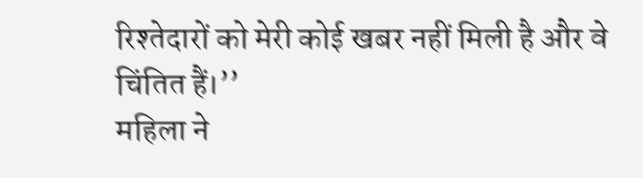रिश्तेदारों को मेरी कोई खबर नहीं मिली है और वे चिंतित हैं।’’
महिला ने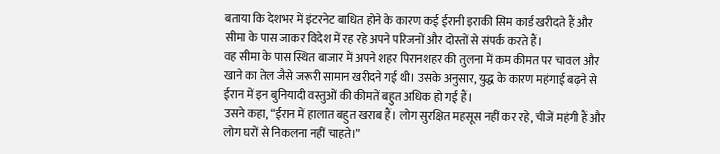बताया कि देशभर में इंटरनेट बाधित होने के कारण कई ईरानी इराकी सिम कार्ड खरीदते हैं और सीमा के पास जाकर विदेश में रह रहे अपने परिजनों और दोस्तों से संपर्क करते हैं।
वह सीमा के पास स्थित बाजार में अपने शहर पिरानशहर की तुलना में कम कीमत पर चावल और खाने का तेल जैसे जरूरी सामान खरीदने गई थी। उसके अनुसार, युद्ध के कारण महंगाई बढ़ने से ईरान में इन बुनियादी वस्तुओं की कीमतें बहुत अधिक हो गई हैं।
उसने कहा, “ईरान में हालात बहुत खराब हैं। लोग सुरक्षित महसूस नहीं कर रहे, चीजें महंगी हैं और लोग घरों से निकलना नहीं चाहते।”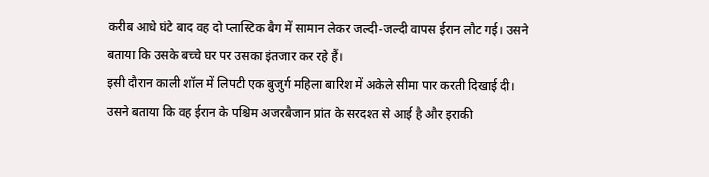करीब आधे घंटे बाद वह दो प्लास्टिक बैग में सामान लेकर जल्दी-जल्दी वापस ईरान लौट गई। उसने बताया कि उसके बच्चे घर पर उसका इंतजार कर रहे हैं।
इसी दौरान काली शॉल में लिपटी एक बुजुर्ग महिला बारिश में अकेले सीमा पार करती दिखाई दी। उसने बताया कि वह ईरान के पश्चिम अजरबैजान प्रांत के सरदश्त से आई है और इराकी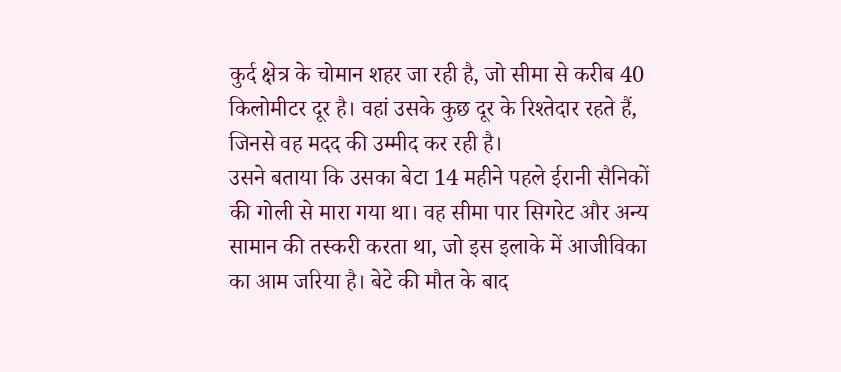कुर्द क्षेत्र के चोमान शहर जा रही है, जो सीमा से करीब 40 किलोमीटर दूर है। वहां उसके कुछ दूर के रिश्तेदार रहते हैं, जिनसे वह मदद की उम्मीद कर रही है।
उसने बताया कि उसका बेटा 14 महीने पहले ईरानी सैनिकों की गोली से मारा गया था। वह सीमा पार सिगरेट और अन्य सामान की तस्करी करता था, जो इस इलाके में आजीविका का आम जरिया है। बेटे की मौत के बाद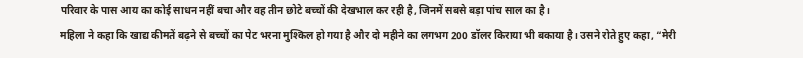परिवार के पास आय का कोई साधन नहीं बचा और वह तीन छोटे बच्चों की देखभाल कर रही है, जिनमें सबसे बड़ा पांच साल का है।
महिला ने कहा कि खाद्य कीमतें बढ़ने से बच्चों का पेट भरना मुश्किल हो गया है और दो महीने का लगभग 200 डॉलर किराया भी बकाया है। उसने रोते हुए कहा, “मेरी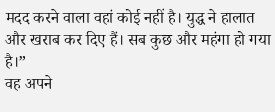मदद करने वाला वहां कोई नहीं है। युद्ध ने हालात और खराब कर दिए हैं। सब कुछ और महंगा हो गया है।”
वह अपने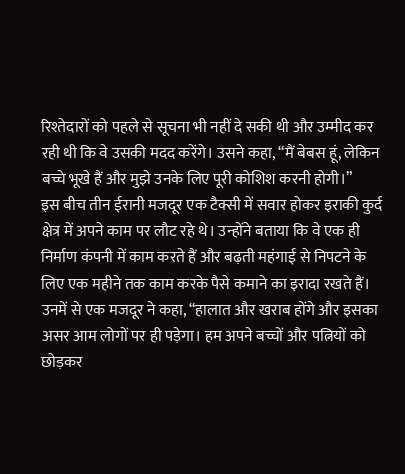रिश्तेदारों को पहले से सूचना भी नहीं दे सकी थी और उम्मीद कर रही थी कि वे उसकी मदद करेंगे। उसने कहा, “मैं बेबस हूं, लेकिन बच्चे भूखे हैं और मुझे उनके लिए पूरी कोशिश करनी होगी।”
इस बीच तीन ईरानी मजदूर एक टैक्सी में सवार होकर इराकी कुर्द क्षेत्र में अपने काम पर लौट रहे थे। उन्होंने बताया कि वे एक ही निर्माण कंपनी में काम करते हैं और बढ़ती महंगाई से निपटने के लिए एक महीने तक काम करके पैसे कमाने का इरादा रखते हैं।
उनमें से एक मजदूर ने कहा, “हालात और खराब होंगे और इसका असर आम लोगों पर ही पड़ेगा। हम अपने बच्चों और पत्नियों को छोड़कर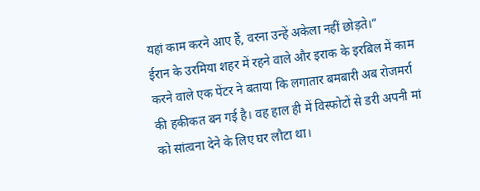यहां काम करने आए हैं, वरना उन्हें अकेला नहीं छोड़ते।”
ईरान के उरमिया शहर में रहने वाले और इराक के इरबिल में काम करने वाले एक पेंटर ने बताया कि लगातार बमबारी अब रोजमर्रा की हकीकत बन गई है। वह हाल ही में विस्फोटों से डरी अपनी मां को सांत्वना देने के लिए घर लौटा था।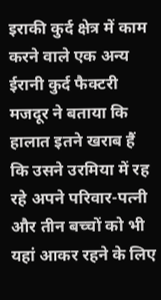इराकी कुर्द क्षेत्र में काम करने वाले एक अन्य ईरानी कुर्द फैक्टरी मजदूर ने बताया कि हालात इतने खराब हैं कि उसने उरमिया में रह रहे अपने परिवार-पत्नी और तीन बच्चों को भी यहां आकर रहने के लिए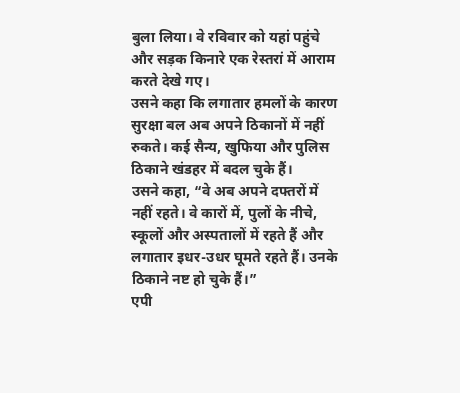बुला लिया। वे रविवार को यहां पहुंचे और सड़क किनारे एक रेस्तरां में आराम करते देखे गए।
उसने कहा कि लगातार हमलों के कारण सुरक्षा बल अब अपने ठिकानों में नहीं रुकते। कई सैन्य, खुफिया और पुलिस ठिकाने खंडहर में बदल चुके हैं।
उसने कहा, “वे अब अपने दफ्तरों में नहीं रहते। वे कारों में, पुलों के नीचे, स्कूलों और अस्पतालों में रहते हैं और लगातार इधर-उधर घूमते रहते हैं। उनके ठिकाने नष्ट हो चुके हैं।”
एपी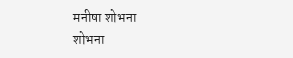मनीषा शोभना
शोभना